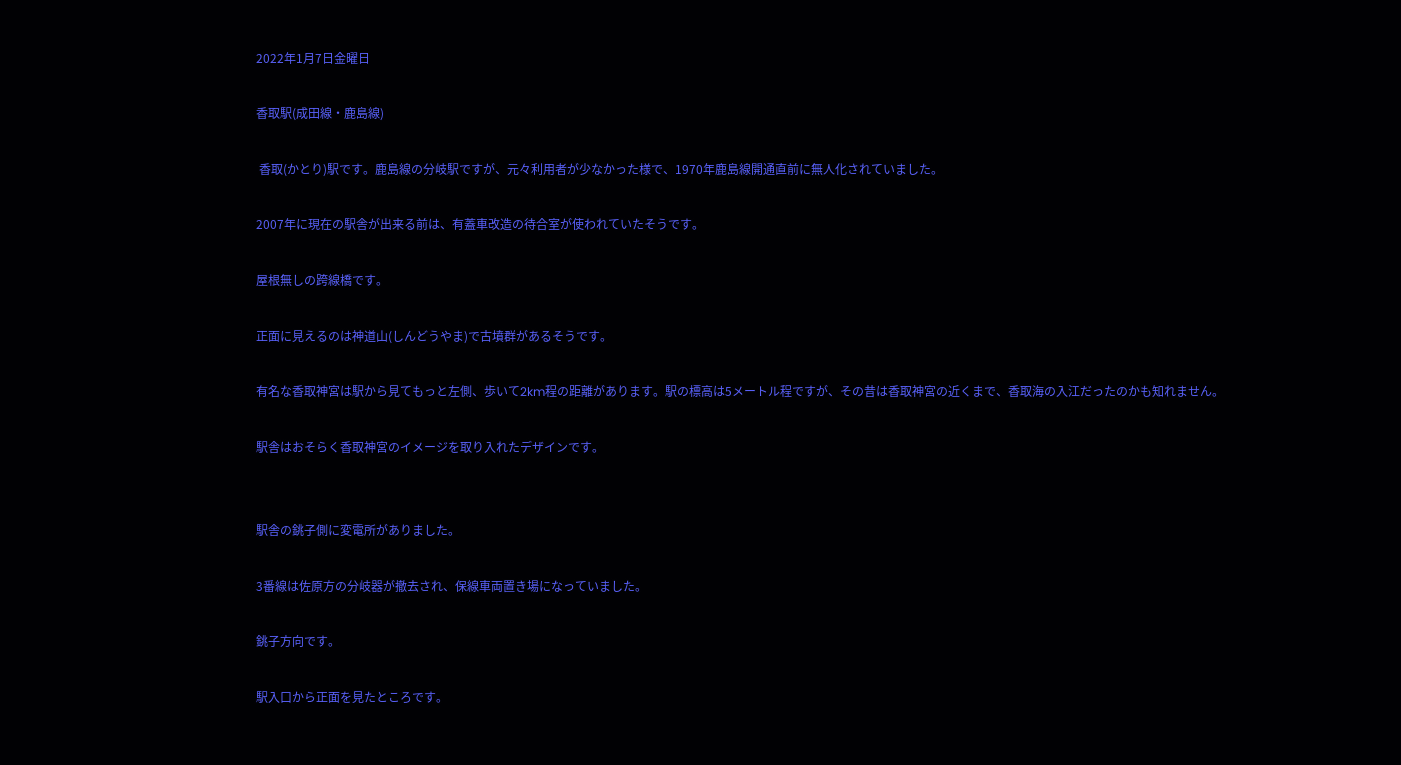2022年1月7日金曜日

香取駅(成田線・鹿島線)

 香取(かとり)駅です。鹿島線の分岐駅ですが、元々利用者が少なかった様で、1970年鹿島線開通直前に無人化されていました。

2007年に現在の駅舎が出来る前は、有蓋車改造の待合室が使われていたそうです。

屋根無しの跨線橋です。

正面に見えるのは神道山(しんどうやま)で古墳群があるそうです。

有名な香取神宮は駅から見てもっと左側、歩いて2km程の距離があります。駅の標高は5メートル程ですが、その昔は香取神宮の近くまで、香取海の入江だったのかも知れません。

駅舎はおそらく香取神宮のイメージを取り入れたデザインです。


駅舎の銚子側に変電所がありました。

3番線は佐原方の分岐器が撤去され、保線車両置き場になっていました。

銚子方向です。

駅入口から正面を見たところです。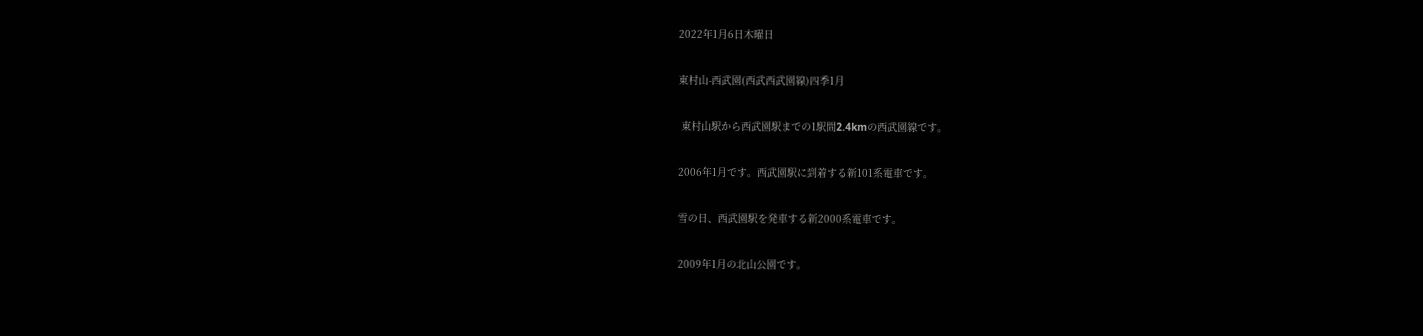2022年1月6日木曜日

東村山-西武園(西武西武園線)四季1月

 東村山駅から西武園駅までの1駅間2.4kmの西武園線です。

2006年1月です。西武園駅に到着する新101系電車です。

雪の日、西武園駅を発車する新2000系電車です。

2009年1月の北山公園です。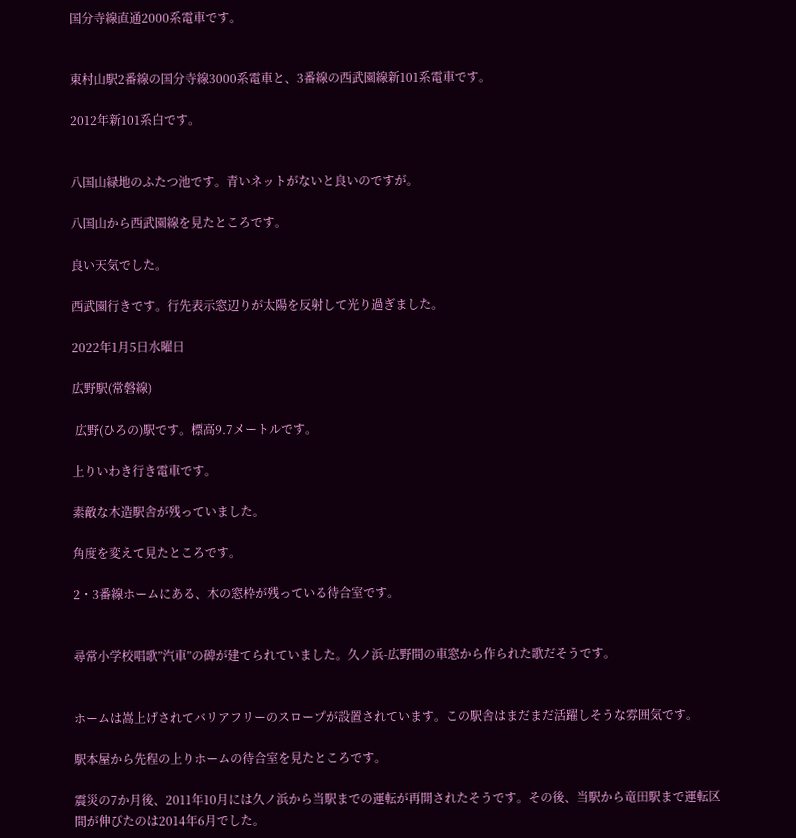国分寺線直通2000系電車です。


東村山駅2番線の国分寺線3000系電車と、3番線の西武園線新101系電車です。

2012年新101系白です。


八国山緑地のふたつ池です。青いネットがないと良いのですが。

八国山から西武園線を見たところです。

良い天気でした。

西武園行きです。行先表示窓辺りが太陽を反射して光り過ぎました。

2022年1月5日水曜日

広野駅(常磐線)

 広野(ひろの)駅です。標高9.7メートルです。

上りいわき行き電車です。

素敵な木造駅舎が残っていました。

角度を変えて見たところです。

2・3番線ホームにある、木の窓枠が残っている待合室です。


尋常小学校唱歌”汽車”の碑が建てられていました。久ノ浜-広野間の車窓から作られた歌だそうです。


ホームは嵩上げされてバリアフリーのスロープが設置されています。この駅舎はまだまだ活躍しそうな雰囲気です。

駅本屋から先程の上りホームの待合室を見たところです。

震災の7か月後、2011年10月には久ノ浜から当駅までの運転が再開されたそうです。その後、当駅から竜田駅まで運転区間が伸びたのは2014年6月でした。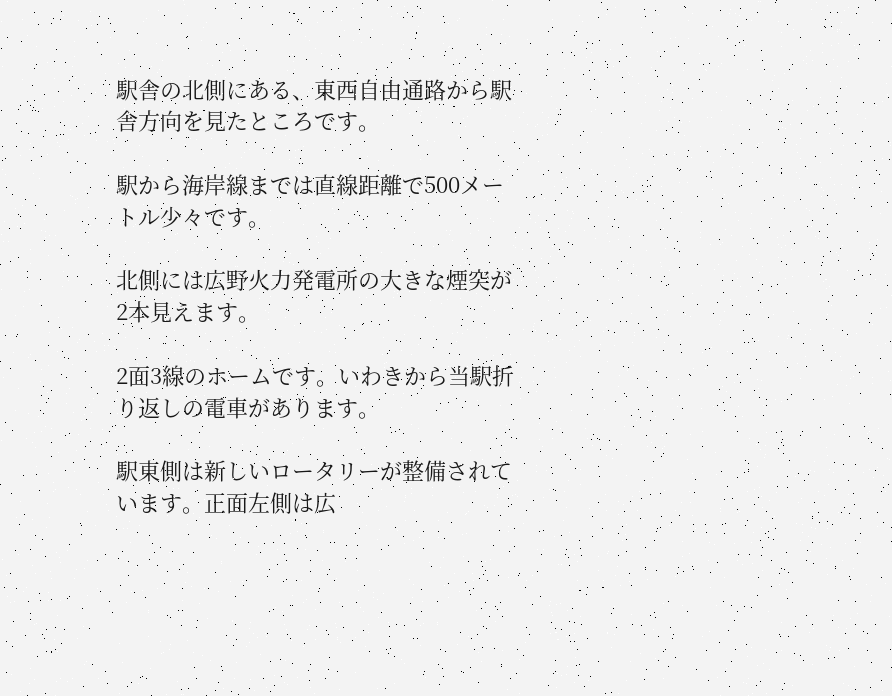駅舎の北側にある、東西自由通路から駅舎方向を見たところです。

駅から海岸線までは直線距離で500メートル少々です。

北側には広野火力発電所の大きな煙突が2本見えます。

2面3線のホームです。いわきから当駅折り返しの電車があります。

駅東側は新しいロータリーが整備されています。正面左側は広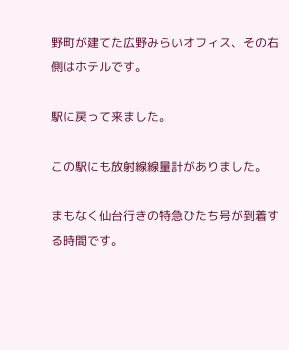野町が建てた広野みらいオフィス、その右側はホテルです。

駅に戻って来ました。

この駅にも放射線線量計がありました。

まもなく仙台行きの特急ひたち号が到着する時間です。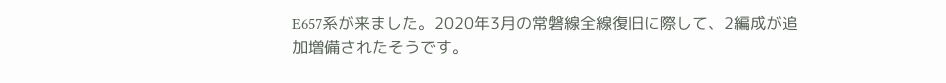E657系が来ました。2020年3月の常磐線全線復旧に際して、2編成が追加増備されたそうです。